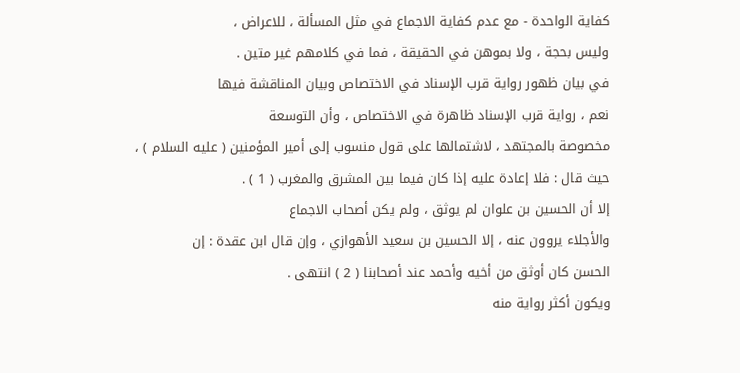كفاية الواحدة - مع عدم كفاية الاجماع في مثل المسألة ، للاعراض ،
وليس بحجة ، ولا بموهن في الحقيقة ، فما في كلامهم غير متين .
في بيان ظهور رواية قرب الإسناد في الاختصاص وبيان المناقشة فيها
نعم ، رواية قرب الإسناد ظاهرة في الاختصاص ، وأن التوسعة
مخصوصة بالمجتهد ، لاشتمالها على قول منسوب إلى أمير المؤمنين ( عليه السلام ) ،
حيث قال : فلا إعادة عليه إذا كان فيما بين المشرق والمغرب ( 1 ) .
إلا أن الحسين بن علوان لم يوثق ، ولم يكن أصحاب الاجماع
والأجلاء يروون عنه ، إلا الحسين بن سعيد الأهوازي ، وإن قال ابن عقدة : إن
الحسن كان أوثق من أخيه وأحمد عند أصحابنا ( 2 ) انتهى .
ويكون أكثر رواية منه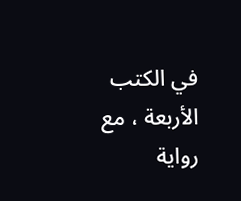في الكتب الأربعة ، مع رواية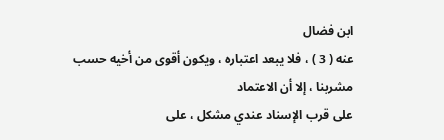ابن فضال
عنه ( 3 ) ، فلا يبعد اعتباره ، ويكون أقوى من أخيه حسب مشربنا ، إلا أن الاعتماد
على قرب الإسناد عندي مشكل ، على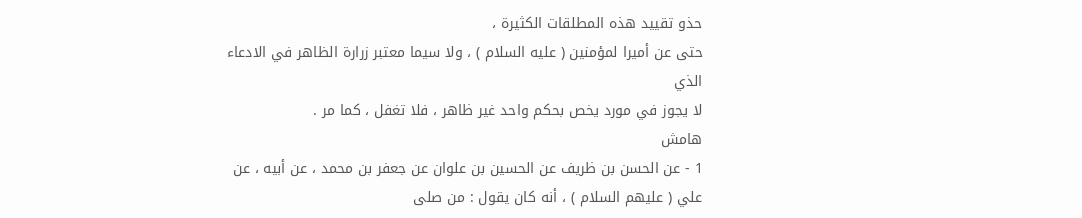حذو تقييد هذه المطلقات الكثيرة ،
حتى عن أميرا لمؤمنين ( عليه السلام ) ، ولا سيما معتبر زرارة الظاهر في الادعاء الذي
لا يجوز في مورد يخص بحكم واحد غير ظاهر ، فلا تغفل ، كما مر .
هامش
1 - عن الحسن بن ظريف عن الحسين بن علوان عن جعفر بن محمد ، عن أبيه ، عن
علي ( عليهم السلام ) ، أنه كان يقول : من صلى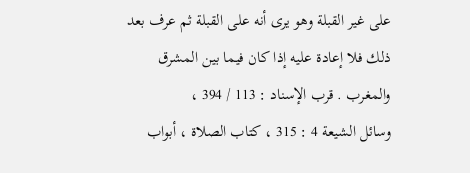على غير القبلة وهو يرى أنه على القبلة ثم عرف بعد
ذلك فلا إعادة عليه إذا كان فيما بين المشرق والمغرب . قرب الإسناد : 113 / 394 ،
وسائل الشيعة 4 : 315 ، كتاب الصلاة ، أبواب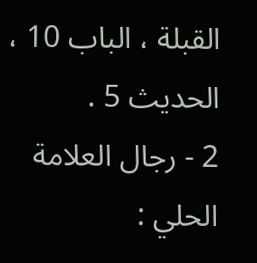القبلة ، الباب 10 ، الحديث 5 .
2 - رجال العلامة الحلي :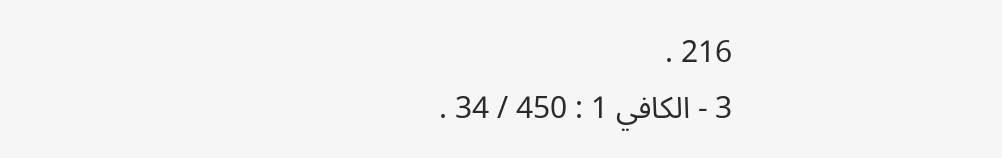216 .
3 - الكافي 1 : 450 / 34 .